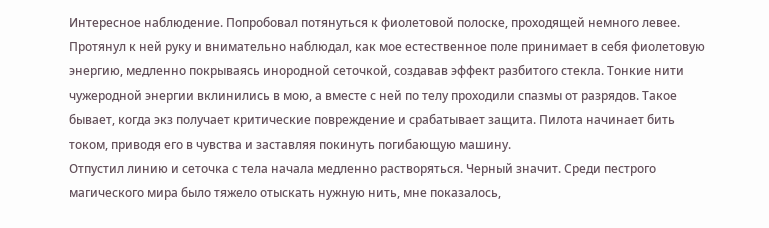Интересное наблюдение. Попробовал потянуться к фиолетовой полоске, проходящей немного левее. Протянул к ней руку и внимательно наблюдал, как мое естественное поле принимает в себя фиолетовую энергию, медленно покрываясь инородной сеточкой, создавав эффект разбитого стекла. Тонкие нити чужеродной энергии вклинились в мою, а вместе с ней по телу проходили спазмы от разрядов. Такое бывает, когда экз получает критические повреждение и срабатывает защита. Пилота начинает бить током, приводя его в чувства и заставляя покинуть погибающую машину.
Отпустил линию и сеточка с тела начала медленно растворяться. Черный значит. Среди пестрого магического мира было тяжело отыскать нужную нить, мне показалось,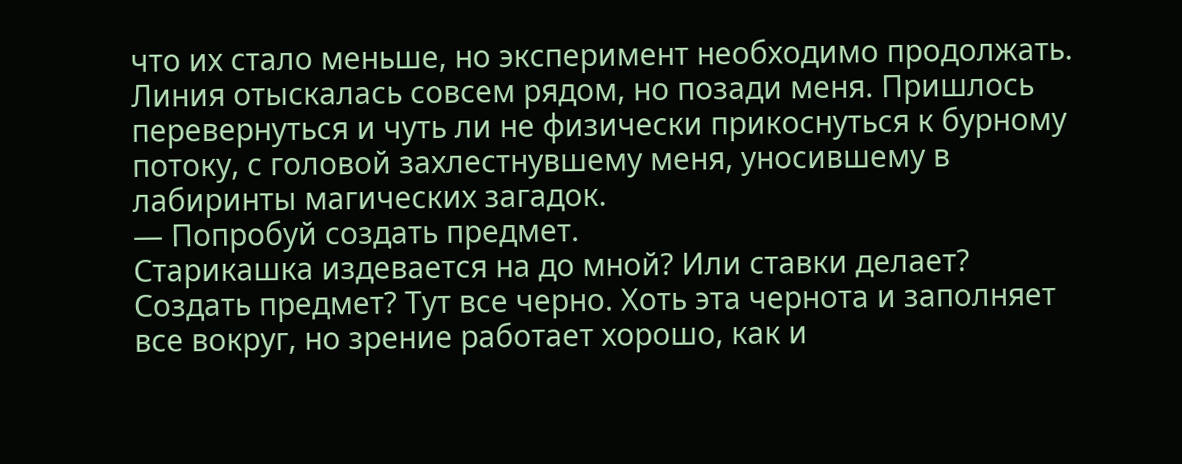что их стало меньше, но эксперимент необходимо продолжать.
Линия отыскалась совсем рядом, но позади меня. Пришлось перевернуться и чуть ли не физически прикоснуться к бурному потоку, с головой захлестнувшему меня, уносившему в лабиринты магических загадок.
— Попробуй создать предмет.
Старикашка издевается на до мной? Или ставки делает? Создать предмет? Тут все черно. Хоть эта чернота и заполняет все вокруг, но зрение работает хорошо, как и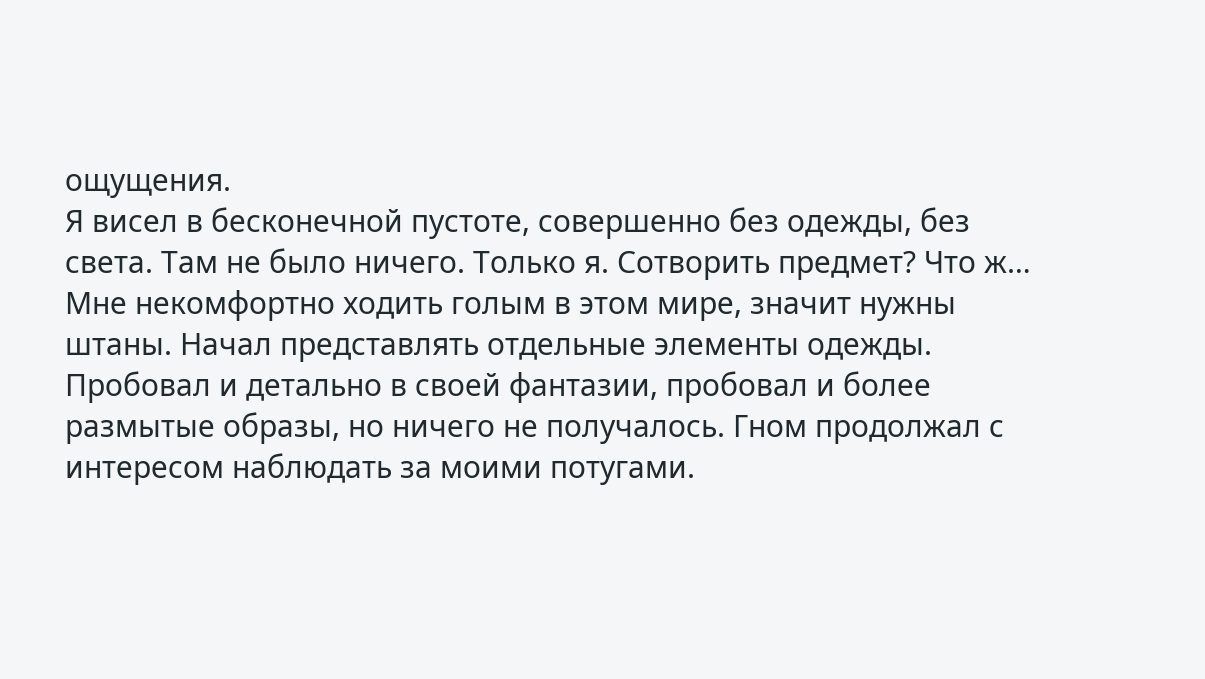ощущения.
Я висел в бесконечной пустоте, совершенно без одежды, без света. Там не было ничего. Только я. Сотворить предмет? Что ж… Мне некомфортно ходить голым в этом мире, значит нужны штаны. Начал представлять отдельные элементы одежды. Пробовал и детально в своей фантазии, пробовал и более размытые образы, но ничего не получалось. Гном продолжал с интересом наблюдать за моими потугами.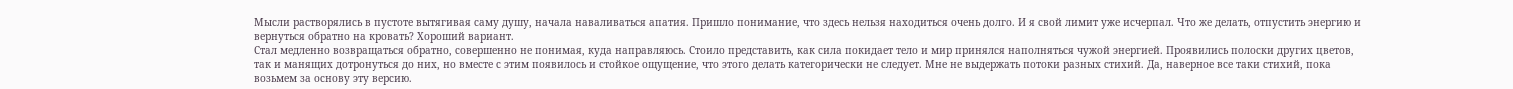Мысли растворялись в пустоте вытягивая саму душу, начала наваливаться апатия. Пришло понимание, что здесь нельзя находиться очень долго. И я свой лимит уже исчерпал. Что же делать, отпустить энергию и вернуться обратно на кровать? Хороший вариант.
Стал медленно возвращаться обратно, совершенно не понимая, куда направляюсь. Стоило представить, как сила покидает тело и мир принялся наполняться чужой энергией. Проявились полоски других цветов, так и манящих дотронуться до них, но вместе с этим появилось и стойкое ощущение, что этого делать категорически не следует. Мне не выдержать потоки разных стихий. Да, наверное все таки стихий, пока возьмем за основу эту версию.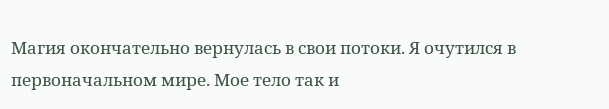Магия окончательно вернулась в свои потоки. Я очутился в первоначальном мире. Мое тело так и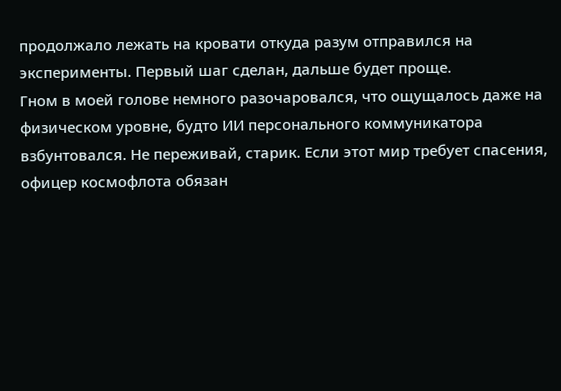продолжало лежать на кровати откуда разум отправился на эксперименты. Первый шаг сделан, дальше будет проще.
Гном в моей голове немного разочаровался, что ощущалось даже на физическом уровне, будто ИИ персонального коммуникатора взбунтовался. Не переживай, старик. Если этот мир требует спасения, офицер космофлота обязан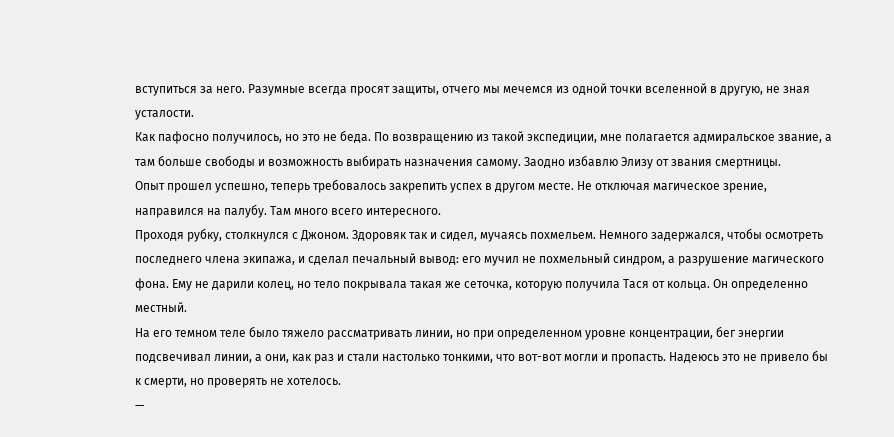вступиться за него. Разумные всегда просят защиты, отчего мы мечемся из одной точки вселенной в другую, не зная усталости.
Как пафосно получилось, но это не беда. По возвращению из такой экспедиции, мне полагается адмиральское звание, а там больше свободы и возможность выбирать назначения самому. Заодно избавлю Элизу от звания смертницы.
Опыт прошел успешно, теперь требовалось закрепить успех в другом месте. Не отключая магическое зрение, направился на палубу. Там много всего интересного.
Проходя рубку, столкнулся с Джоном. Здоровяк так и сидел, мучаясь похмельем. Немного задержался, чтобы осмотреть последнего члена экипажа, и сделал печальный вывод: его мучил не похмельный синдром, а разрушение магического фона. Ему не дарили колец, но тело покрывала такая же сеточка, которую получила Тася от кольца. Он определенно местный.
На его темном теле было тяжело рассматривать линии, но при определенном уровне концентрации, бег энергии подсвечивал линии, а они, как раз и стали настолько тонкими, что вот-вот могли и пропасть. Надеюсь это не привело бы к смерти, но проверять не хотелось.
—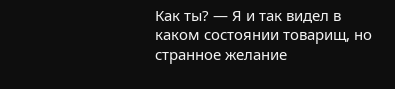Как ты? — Я и так видел в каком состоянии товарищ, но странное желание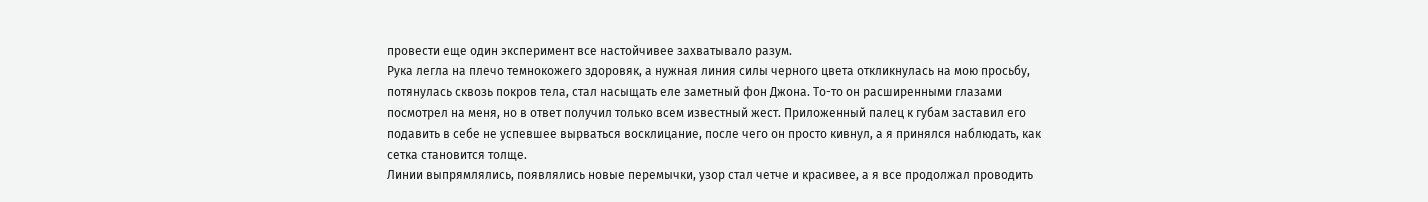провести еще один эксперимент все настойчивее захватывало разум.
Рука легла на плечо темнокожего здоровяк, а нужная линия силы черного цвета откликнулась на мою просьбу, потянулась сквозь покров тела, стал насыщать еле заметный фон Джона. То-то он расширенными глазами посмотрел на меня, но в ответ получил только всем известный жест. Приложенный палец к губам заставил его подавить в себе не успевшее вырваться восклицание, после чего он просто кивнул, а я принялся наблюдать, как сетка становится толще.
Линии выпрямлялись, появлялись новые перемычки, узор стал четче и красивее, а я все продолжал проводить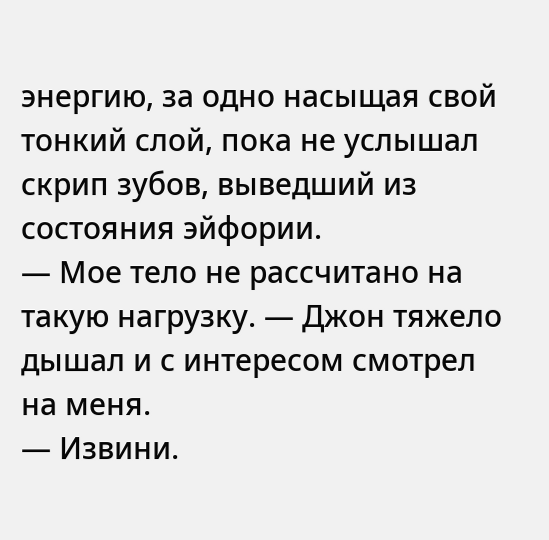энергию, за одно насыщая свой тонкий слой, пока не услышал скрип зубов, выведший из состояния эйфории.
— Мое тело не рассчитано на такую нагрузку. — Джон тяжело дышал и с интересом смотрел на меня.
— Извини.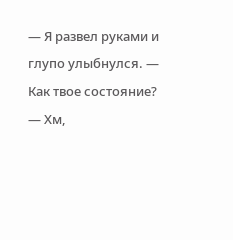— Я развел руками и глупо улыбнулся. — Как твое состояние?
— Хм,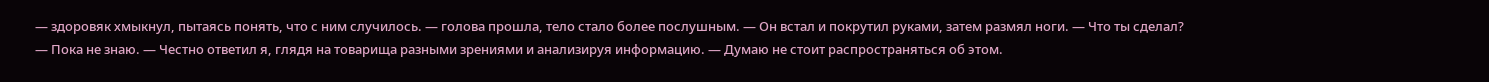— здоровяк хмыкнул, пытаясь понять, что с ним случилось. — голова прошла, тело стало более послушным. — Он встал и покрутил руками, затем размял ноги. — Что ты сделал?
— Пока не знаю. — Честно ответил я, глядя на товарища разными зрениями и анализируя информацию. — Думаю не стоит распространяться об этом.